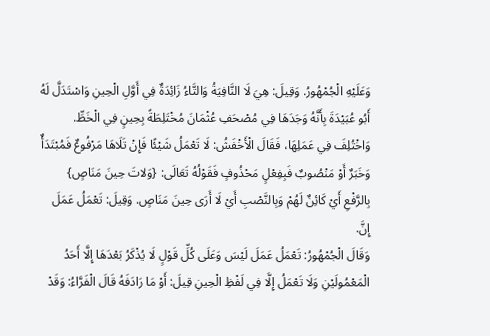وَعَلَيْهِ الْجُمْهُورُ. وَقِيلَ: هِيَ لَا النَّافِيَةُ وَالتَّاءُ زَائِدَةٌ فِي أَوَّلِ الْحِينِ وَاسْتَدَلَّ لَهُ أَبُو عُبَيْدَةَ بِأَنَّهُ وَجَدَهَا فِي مُصْحَفِ عُثْمَانَ مُخْتَلِطَةً بِحِينٍ فِي الْخَطِّ.
وَاخْتُلِفَ فِي عَمَلِهَا، فَقَالَ الْأَخْفَشُ: لَا تَعْمَلُ شَيْئًا فَإِنْ تَلَاهَا مَرْفُوعٌ فَمُبْتَدَأٌ وَخَبَرٌ أَوْ مَنْصُوبٌ فَبِفِعْلٍ مَحْذُوفٍ فَقَوْلُهُ تَعَالَى: {وَلاتَ حِينَ مَنَاصٍ} بِالرَّفْعِ أَيْ كَائِنٌ لَهُمْ وَبِالنَّصْبِ أَيْ لَا أَرَى حِينَ مَنَاصٍ. وَقِيلَ: تَعْمَلُ عَمَلَ إِنَّ.
وَقَالَ الْجُمْهُورُ: تَعْمَلُ عَمَلَ لَيْسَ وَعَلَى كُلِّ قَوْلٍ لَا يُذْكَرُ بَعْدَهَا إِلَّا أَحَدُ الْمَعْمُولَيْنِ وَلَا تَعْمَلُ إِلَّا فِي لَفْظِ الْحِينِ قِيلَ: أَوْ مَا رَادَفَهُ قَالَ الْفَرَّاءُ: وَقَدْ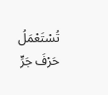تُسْتَعْمَلُ حَرْفَ جَرٍّ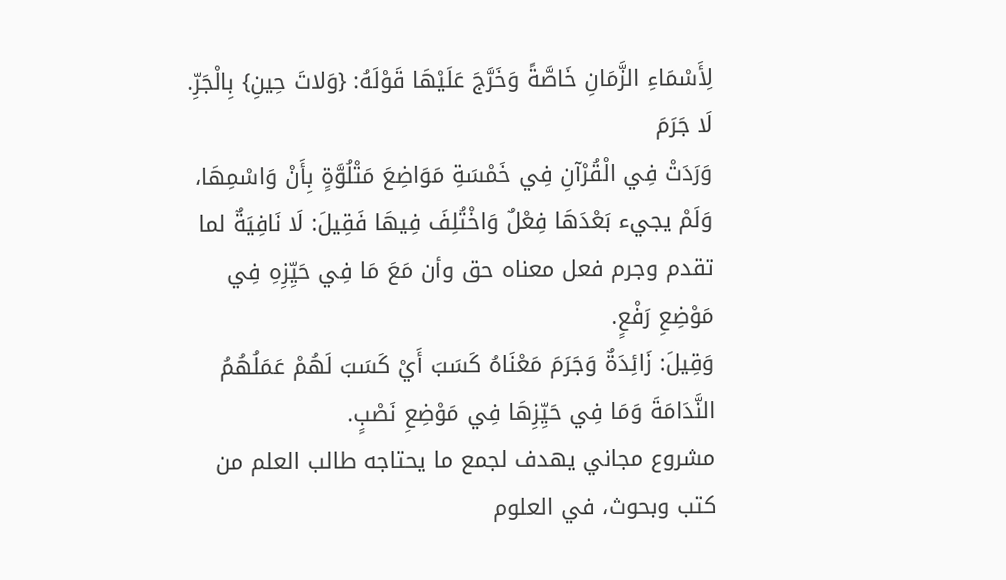لِأَسْمَاءِ الزَّمَانِ خَاصَّةً وَخَرَّجَ عَلَيْهَا قَوْلَهُ: {وَلاتَ حِينِ} بِالْجَرِّ.
لَا جَرَمَ
وَرَدَتْ فِي الْقُرْآنِ فِي خَمْسَةِ مَوَاضِعَ مَتْلُوَّةٍ بِأَنْ وَاسْمِهَا، وَلَمْ يجيء بَعْدَهَا فِعْلٌ وَاخْتُلِفَ فِيهَا فَقِيلَ: لَا نَافِيَةٌ لما تقدم وجرم فعل معناه حق وأن مَعَ مَا فِي حَيِّزِهِ فِي مَوْضِعِ رَفْعٍ.
وَقِيلَ: زَائِدَةٌ وَجَرَمَ مَعْنَاهُ كَسَبَ أَيْ كَسَبَ لَهُمْ عَمَلُهُمُ النَّدَامَةَ وَمَا فِي حَيِّزِهَا فِي مَوْضِعِ نَصْبٍ.
مشروع مجاني يهدف لجمع ما يحتاجه طالب العلم من كتب وبحوث، في العلوم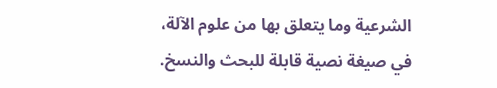الشرعية وما يتعلق بها من علوم الآلة، في صيغة نصية قابلة للبحث والنسخ.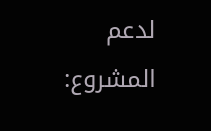لدعم المشروع: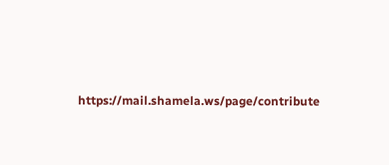https://mail.shamela.ws/page/contribute